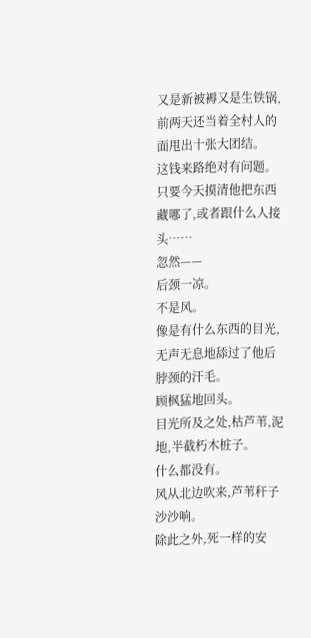又是新被褥又是生铁锅,前两天还当着全村人的面甩出十张大团结。
这钱来路绝对有问题。
只要今天摸清他把东西藏哪了,或者跟什么人接头……
忽然——
后颈一凉。
不是风。
像是有什么东西的目光,无声无息地舔过了他后脖颈的汗毛。
顾枫猛地回头。
目光所及之处,枯芦苇,泥地,半截朽木桩子。
什么都没有。
风从北边吹来,芦苇秆子沙沙响。
除此之外,死一样的安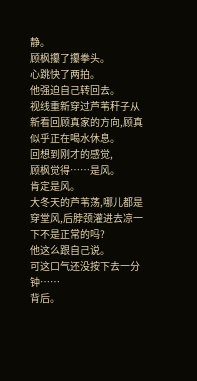静。
顾枫攥了攥拳头。
心跳快了两拍。
他强迫自己转回去。
视线重新穿过芦苇秆子从新看回顾真家的方向,顾真似乎正在喝水休息。
回想到刚才的感觉,
顾枫觉得……是风。
肯定是风。
大冬天的芦苇荡,哪儿都是穿堂风,后脖颈灌进去凉一下不是正常的吗?
他这么跟自己说。
可这口气还没按下去一分钟……
背后。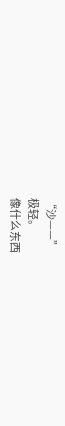“沙——”
极轻。
像什么东西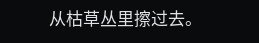从枯草丛里擦过去。